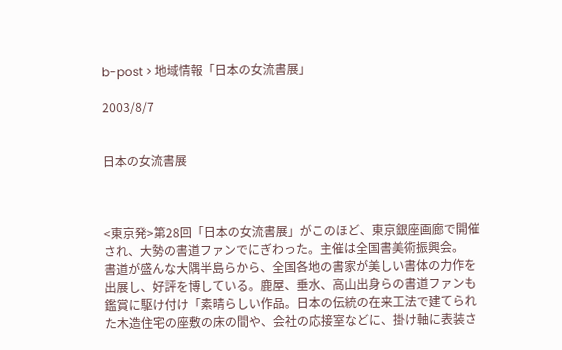b-post > 地域情報「日本の女流書展」

2003/8/7


日本の女流書展



<東京発>第28回「日本の女流書展」がこのほど、東京銀座画廊で開催され、大勢の書道ファンでにぎわった。主催は全国書美術振興会。
書道が盛んな大隅半島らから、全国各地の書家が美しい書体の力作を出展し、好評を博している。鹿屋、垂水、高山出身らの書道ファンも鑑賞に駆け付け「素晴らしい作品。日本の伝統の在来工法で建てられた木造住宅の座敷の床の間や、会社の応接室などに、掛け軸に表装さ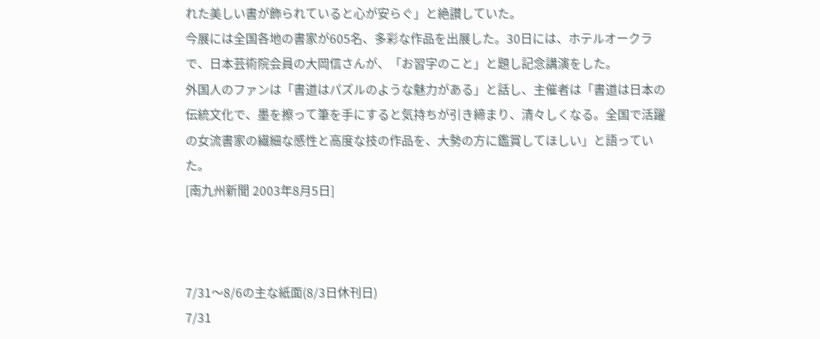れた美しい書が飾られていると心が安らぐ」と絶讃していた。
今展には全国各地の書家が605名、多彩な作品を出展した。30日には、ホテルオークラで、日本芸術院会員の大岡信さんが、「お習字のこと」と題し記念講演をした。
外国人のファンは「書道はパズルのような魅力がある」と話し、主催者は「書道は日本の伝統文化で、墨を擦って筆を手にすると気持ちが引き締まり、清々しくなる。全国で活躍の女流書家の繊細な感性と高度な技の作品を、大勢の方に鑑賞してほしい」と語っていた。
[南九州新聞 2003年8月5日]



7/31〜8/6の主な紙面(8/3日休刊日)
7/31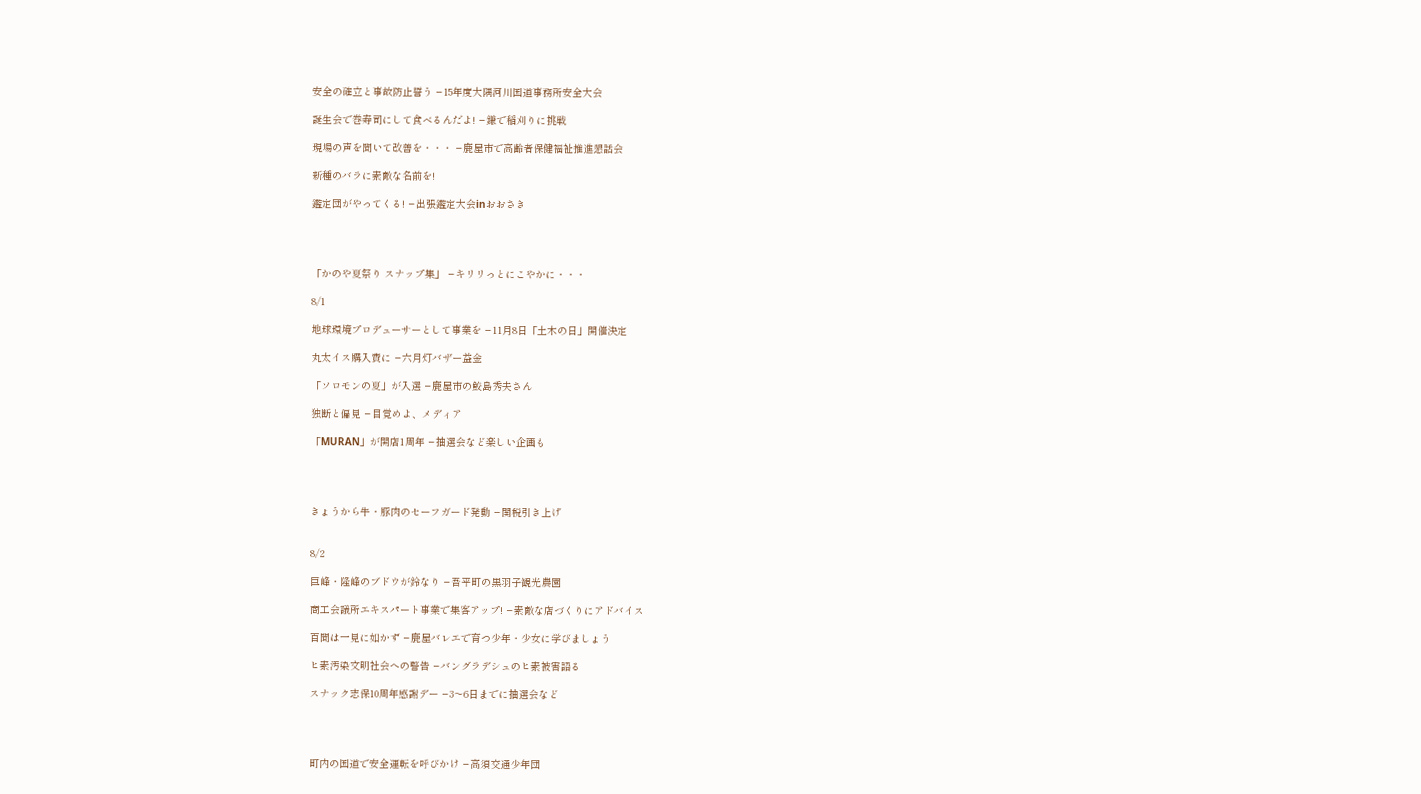安全の確立と事故防止誓う −15年度大隅河川国道事務所安全大会

誕生会で巻寿司にして食べるんだよ! −鎌で稲刈りに挑戦

現場の声を聞いて改善を・・・ −鹿屋市で高齢者保健福祉推進懇話会

新種のバラに素敵な名前を!

鑑定団がやってくる! −出張鑑定大会inおおさき




「かのや夏祭り スナップ集」 −キリリっとにこやかに・・・

8/1

地球環境プロデューサーとして事業を −11月8日「土木の日」開催決定

丸太イス購入費に −六月灯バザー益金

「ソロモンの夏」が入選 −鹿屋市の鮫島秀夫さん

独断と偏見 −目覚めよ、メディア

「MURAN」が開店1周年 −抽選会など楽しい企画も




きょうから牛・豚肉のセーフガード発動 −関税引き上げ


8/2

巨峰・隆峰のブドウが鈴なり −吾平町の黒羽子観光農園

商工会議所エキスパート事業で集客アップ! −素敵な店づくりにアドバイス

百聞は一見に如かず −鹿屋バレエで育つ少年・少女に学びましょう

ヒ素汚染文明社会への警告 −バングラデシュのヒ素被害語る

スナック志保10周年感謝デー −3〜6日までに抽選会など




町内の国道で安全運転を呼びかけ −高須交通少年団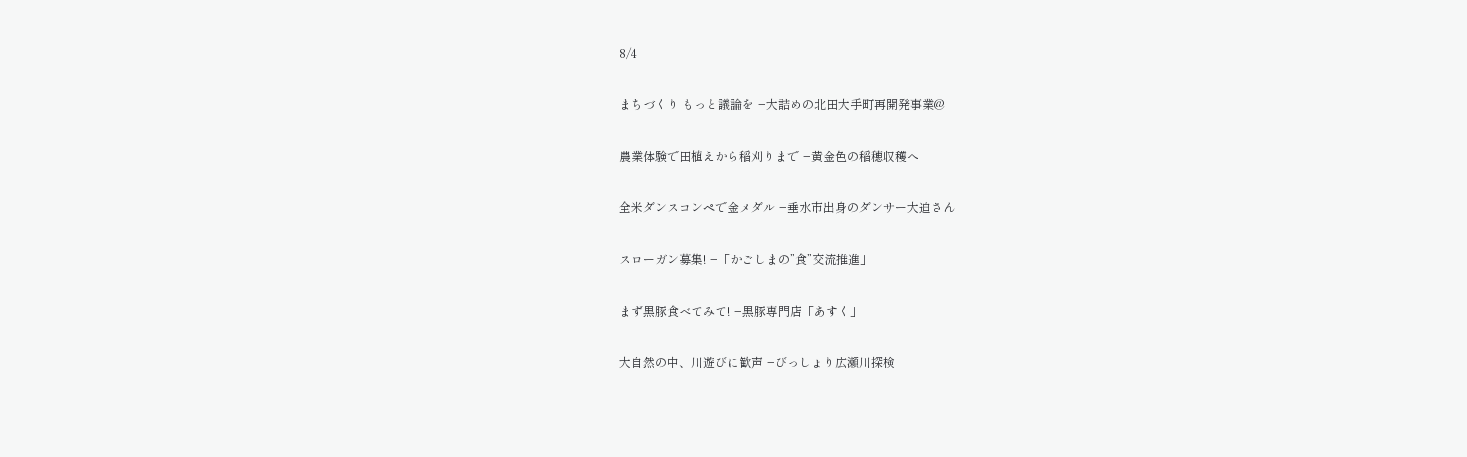8/4

まちづくり もっと議論を −大詰めの北田大手町再開発事業@

農業体験で田植えから稲刈りまで −黄金色の稲穂収穫へ

全米ダンスコンペで金メダル −垂水市出身のダンサー大迫さん

スローガン募集! −「かごしまの”食”交流推進」

まず黒豚食べてみて! −黒豚専門店「あすく」

大自然の中、川遊びに歓声 −びっしょり広瀬川探検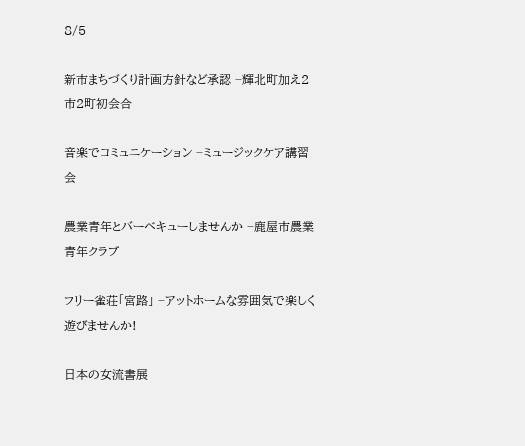8/5

新市まちづくり計画方針など承認 −輝北町加え2市2町初会合

音楽でコミュニケーション −ミュージックケア講習会

農業青年とバーベキューしませんか −鹿屋市農業青年クラブ

フリー雀荘「宮路」 −アットホームな雰囲気で楽しく遊びませんか!

日本の女流書展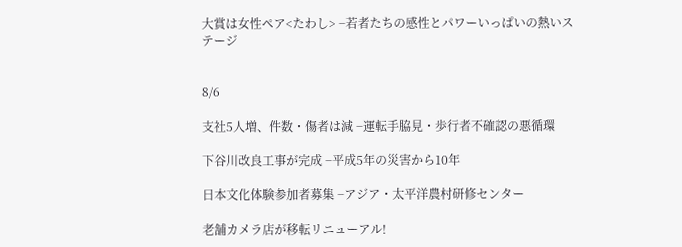大賞は女性ペア<たわし> −若者たちの感性とパワーいっぱいの熱いステージ


8/6

支社5人増、件数・傷者は減 −運転手脇見・歩行者不確認の悪循環

下谷川改良工事が完成 −平成5年の災害から10年

日本文化体験参加者募集 −アジア・太平洋農村研修センター

老舗カメラ店が移転リニューアル!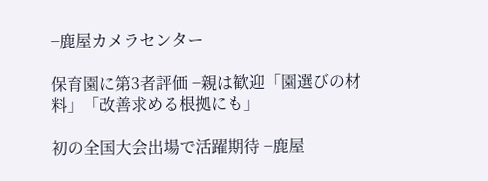−鹿屋カメラセンター

保育園に第3者評価 −親は歓迎「園選びの材料」「改善求める根拠にも」

初の全国大会出場で活躍期待 −鹿屋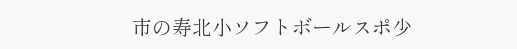市の寿北小ソフトボールスポ少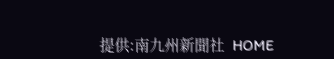提供:南九州新聞社  HOME